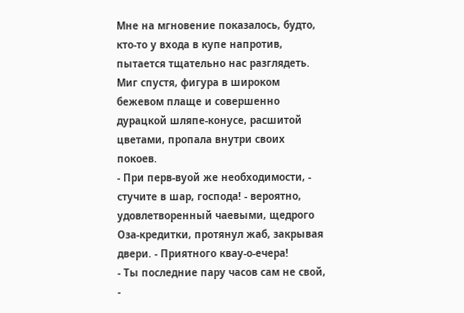Мне на мгновение показалось, будто, кто-то у входа в купе напротив, пытается тщательно нас разглядеть. Миг спустя, фигура в широком бежевом плаще и совершенно дурацкой шляпе-конусе, расшитой цветами, пропала внутри своих покоев.
- При перв-вуой же необходимости, - стучите в шар, господа! - вероятно, удовлетворенный чаевыми, щедрого Оза-кредитки, протянул жаб, закрывая двери. - Приятного квау-о-ечера!
- Ты последние пару часов сам не свой, -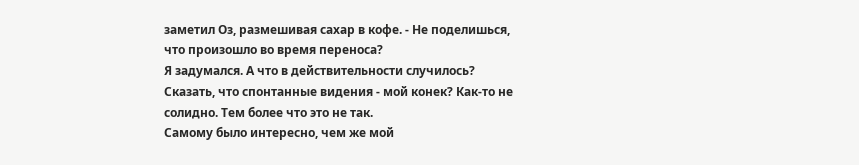заметил Оз, размешивая сахар в кофе. - Не поделишься, что произошло во время переноса?
Я задумался. А что в действительности случилось? Сказать, что спонтанные видения - мой конек? Как-то не солидно. Тем более что это не так.
Самому было интересно, чем же мой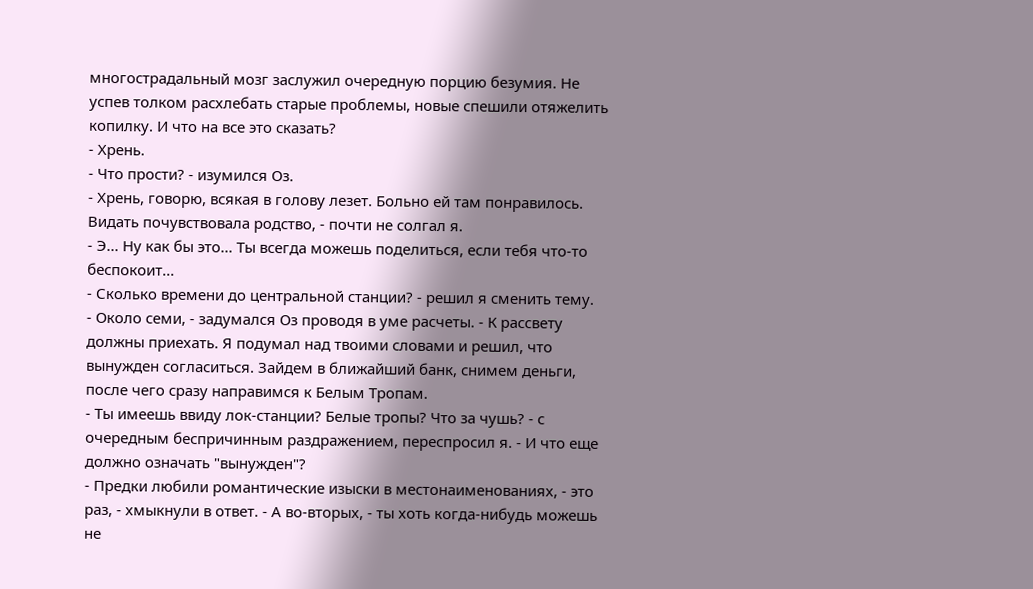многострадальный мозг заслужил очередную порцию безумия. Не успев толком расхлебать старые проблемы, новые спешили отяжелить копилку. И что на все это сказать?
- Хрень.
- Что прости? - изумился Оз.
- Хрень, говорю, всякая в голову лезет. Больно ей там понравилось. Видать почувствовала родство, - почти не солгал я.
- Э... Ну как бы это... Ты всегда можешь поделиться, если тебя что-то беспокоит...
- Сколько времени до центральной станции? - решил я сменить тему.
- Около семи, - задумался Оз проводя в уме расчеты. - К рассвету должны приехать. Я подумал над твоими словами и решил, что вынужден согласиться. Зайдем в ближайший банк, снимем деньги, после чего сразу направимся к Белым Тропам.
- Ты имеешь ввиду лок-станции? Белые тропы? Что за чушь? - с очередным беспричинным раздражением, переспросил я. - И что еще должно означать "вынужден"?
- Предки любили романтические изыски в местонаименованиях, - это раз, - хмыкнули в ответ. - А во-вторых, - ты хоть когда-нибудь можешь не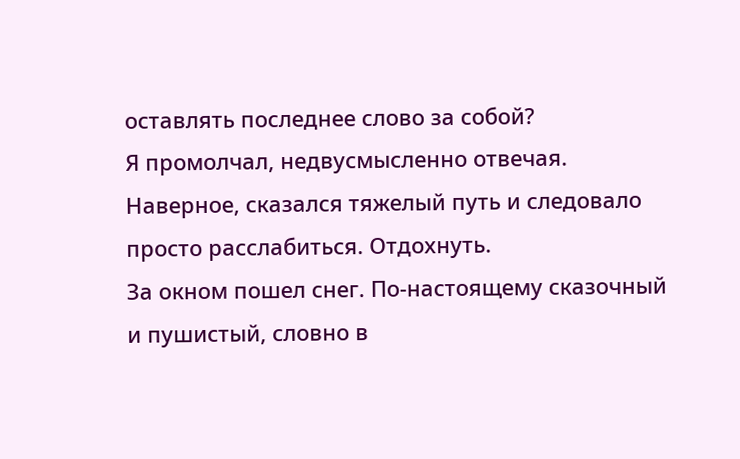оставлять последнее слово за собой?
Я промолчал, недвусмысленно отвечая. Наверное, сказался тяжелый путь и следовало просто расслабиться. Отдохнуть.
За окном пошел снег. По-настоящему сказочный и пушистый, словно в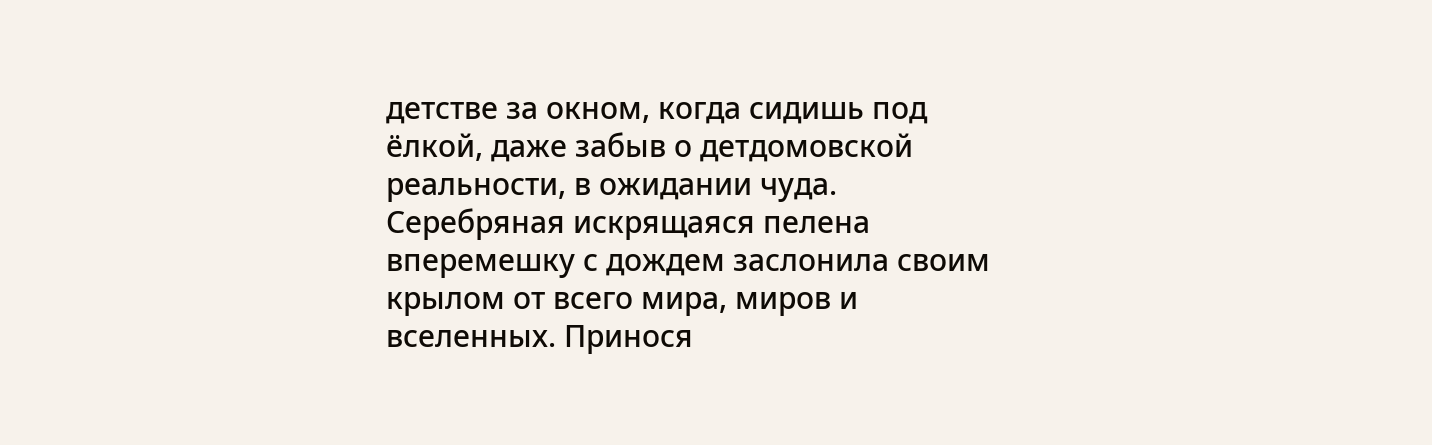детстве за окном, когда сидишь под ёлкой, даже забыв о детдомовской реальности, в ожидании чуда.
Серебряная искрящаяся пелена вперемешку с дождем заслонила своим крылом от всего мира, миров и вселенных. Принося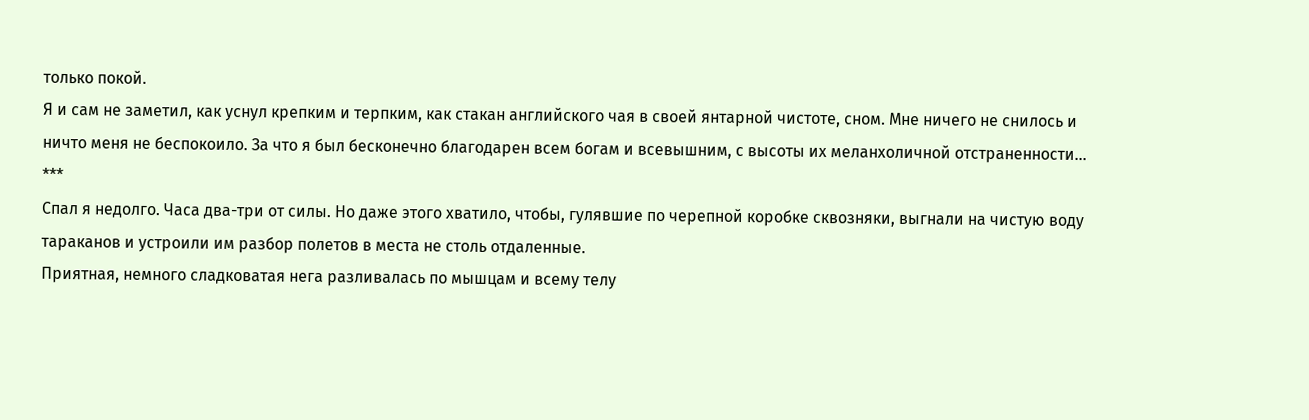только покой.
Я и сам не заметил, как уснул крепким и терпким, как стакан английского чая в своей янтарной чистоте, сном. Мне ничего не снилось и ничто меня не беспокоило. За что я был бесконечно благодарен всем богам и всевышним, с высоты их меланхоличной отстраненности...
***
Спал я недолго. Часа два-три от силы. Но даже этого хватило, чтобы, гулявшие по черепной коробке сквозняки, выгнали на чистую воду тараканов и устроили им разбор полетов в места не столь отдаленные.
Приятная, немного сладковатая нега разливалась по мышцам и всему телу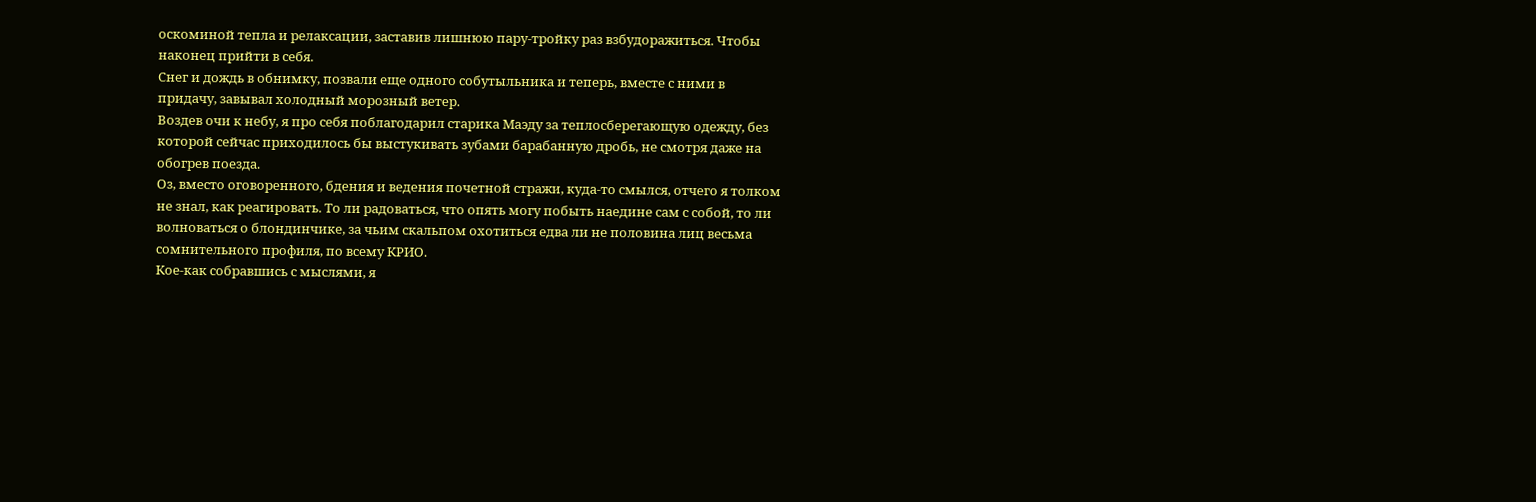оскоминой тепла и релаксации, заставив лишнюю пару-тройку раз взбудоражиться. Чтобы наконец прийти в себя.
Снег и дождь в обнимку, позвали еще одного собутыльника и теперь, вместе с ними в придачу, завывал холодный морозный ветер.
Воздев очи к небу, я про себя поблагодарил старика Маэду за теплосберегающую одежду, без которой сейчас приходилось бы выстукивать зубами барабанную дробь, не смотря даже на обогрев поезда.
Оз, вместо оговоренного, бдения и ведения почетной стражи, куда-то смылся, отчего я толком не знал, как реагировать. То ли радоваться, что опять могу побыть наедине сам с собой, то ли волноваться о блондинчике, за чьим скальпом охотиться едва ли не половина лиц весьма сомнительного профиля, по всему КРИО.
Кое-как собравшись с мыслями, я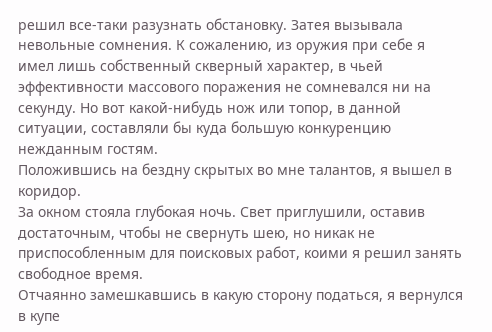решил все-таки разузнать обстановку. Затея вызывала невольные сомнения. К сожалению, из оружия при себе я имел лишь собственный скверный характер, в чьей эффективности массового поражения не сомневался ни на секунду. Но вот какой-нибудь нож или топор, в данной ситуации, составляли бы куда большую конкуренцию нежданным гостям.
Положившись на бездну скрытых во мне талантов, я вышел в коридор.
За окном стояла глубокая ночь. Свет приглушили, оставив достаточным, чтобы не свернуть шею, но никак не приспособленным для поисковых работ, коими я решил занять свободное время.
Отчаянно замешкавшись в какую сторону податься, я вернулся в купе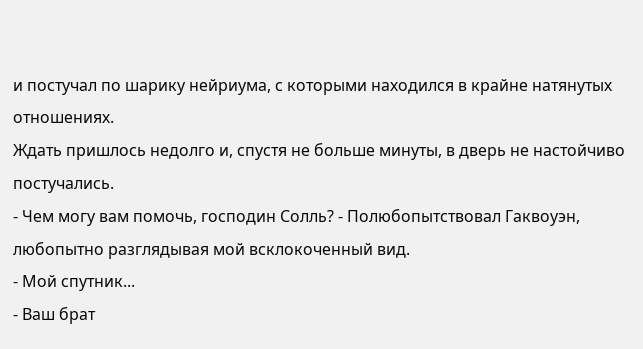и постучал по шарику нейриума, с которыми находился в крайне натянутых отношениях.
Ждать пришлось недолго и, спустя не больше минуты, в дверь не настойчиво постучались.
- Чем могу вам помочь, господин Солль? - Полюбопытствовал Гаквоуэн, любопытно разглядывая мой всклокоченный вид.
- Мой спутник...
- Ваш брат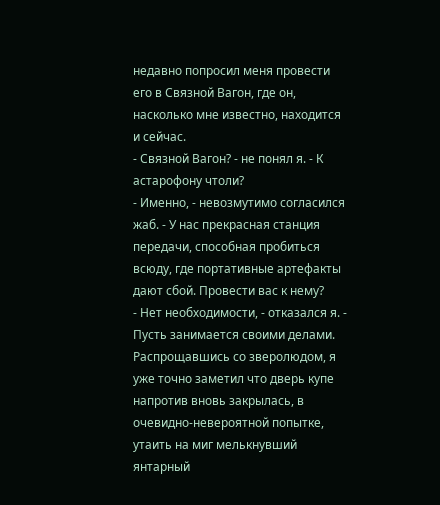недавно попросил меня провести его в Связной Вагон, где он, насколько мне известно, находится и сейчас.
- Связной Вагон? - не понял я. - К астарофону чтоли?
- Именно, - невозмутимо согласился жаб. - У нас прекрасная станция передачи, способная пробиться всюду, где портативные артефакты дают сбой. Провести вас к нему?
- Нет необходимости, - отказался я. - Пусть занимается своими делами.
Распрощавшись со зверолюдом, я уже точно заметил что дверь купе напротив вновь закрылась, в очевидно-невероятной попытке, утаить на миг мелькнувший янтарный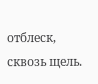отблеск, сквозь щель.